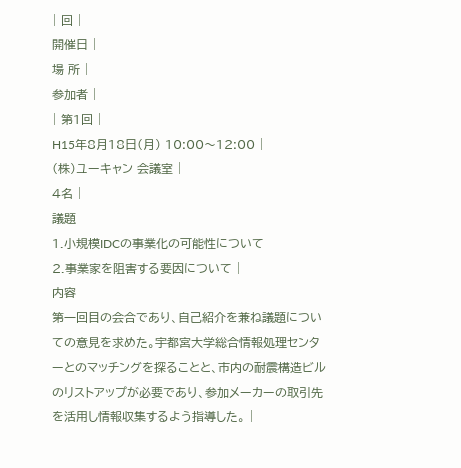| 回 |
開催日 |
場 所 |
参加者 |
| 第1回 |
H15年8月18日(月) 10:00〜12:00 |
(株)ユーキャン 会議室 |
4名 |
議題
1.小規模IDCの事業化の可能性について
2.事業家を阻害する要因について |
内容
第一回目の会合であり、自己紹介を兼ね議題についての意見を求めた。宇都宮大学総合情報処理センターとのマッチングを探ることと、市内の耐震構造ビルのリストアップが必要であり、参加メーカーの取引先を活用し情報収集するよう指導した。 |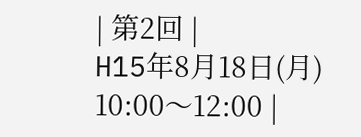| 第2回 |
H15年8月18日(月) 10:00〜12:00 |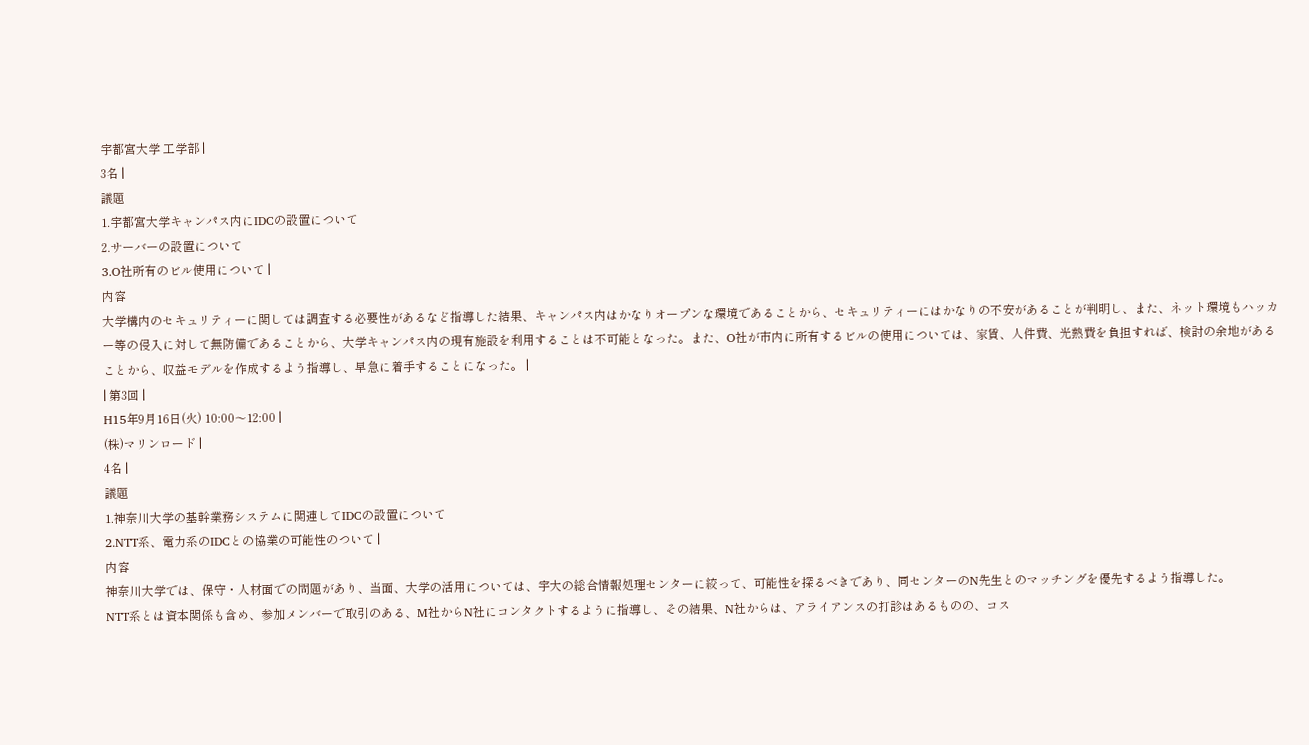宇都宮大学 工学部 |
3名 |
議題
1.宇都宮大学キャンパス内にIDCの設置について
2.サーバーの設置について
3.O社所有のビル使用について |
内容
大学構内のセキュリティーに関しては調査する必要性があるなど指導した結果、キャンパス内はかなりオープンな環境であることから、セキュリティーにはかなりの不安があることが判明し、また、ネット環境もハッカー等の侵入に対して無防備であることから、大学キャンパス内の現有施設を利用することは不可能となった。また、O社が市内に所有するビルの使用については、家賃、人件費、光熱費を負担すれば、検討の余地があることから、収益モデルを作成するよう指導し、早急に着手することになった。 |
| 第3回 |
H15年9月16日(火) 10:00〜12:00 |
(株)マリンロード |
4名 |
議題
1.神奈川大学の基幹業務システムに関連してIDCの設置について
2.NTT系、電力系のIDCとの協業の可能性のついて |
内容
神奈川大学では、保守・人材面での問題があり、当面、大学の活用については、宇大の総合情報処理センターに絞って、可能性を探るべきであり、同センターのN先生とのマッチングを優先するよう指導した。
NTT系とは資本関係も含め、参加メンバーで取引のある、M社からN社にコンタクトするように指導し、その結果、N社からは、アライアンスの打診はあるものの、コス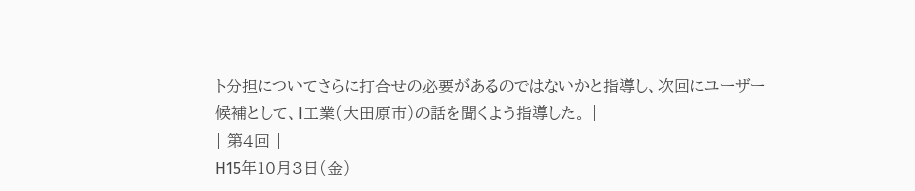ト分担についてさらに打合せの必要があるのではないかと指導し、次回にユーザー候補として、I工業(大田原市)の話を聞くよう指導した。 |
| 第4回 |
H15年10月3日(金)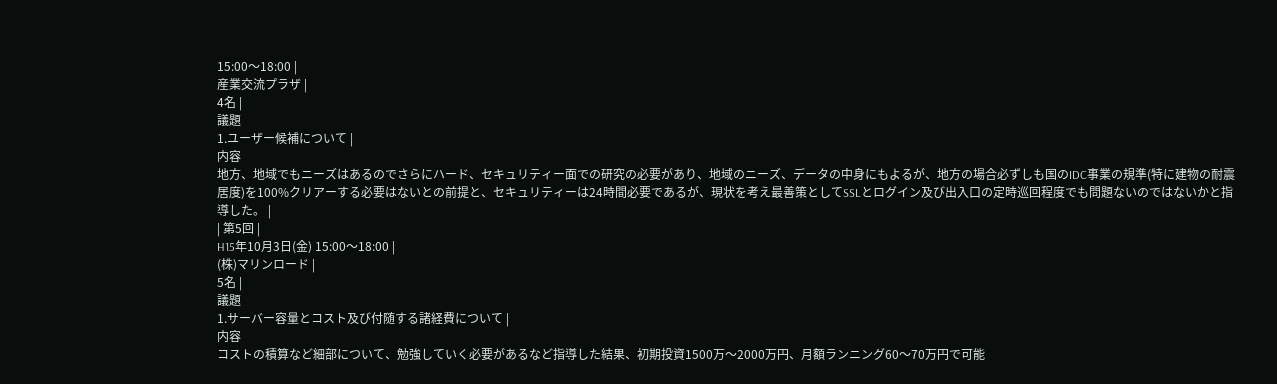15:00〜18:00 |
産業交流プラザ |
4名 |
議題
1.ユーザー候補について |
内容
地方、地域でもニーズはあるのでさらにハード、セキュリティー面での研究の必要があり、地域のニーズ、データの中身にもよるが、地方の場合必ずしも国のIDC事業の規準(特に建物の耐震居度)を100%クリアーする必要はないとの前提と、セキュリティーは24時間必要であるが、現状を考え最善策としてSSLとログイン及び出入口の定時巡回程度でも問題ないのではないかと指導した。 |
| 第5回 |
H15年10月3日(金) 15:00〜18:00 |
(株)マリンロード |
5名 |
議題
1.サーバー容量とコスト及び付随する諸経費について |
内容
コストの積算など細部について、勉強していく必要があるなど指導した結果、初期投資1500万〜2000万円、月額ランニング60〜70万円で可能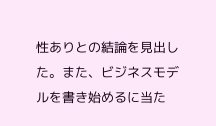性ありとの結論を見出した。また、ビジネスモデルを書き始めるに当た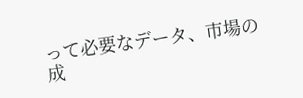って必要なデータ、市場の成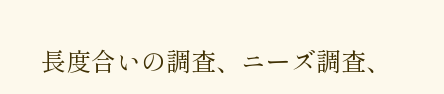長度合いの調査、ニーズ調査、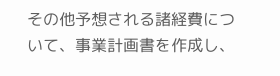その他予想される諸経費について、事業計画書を作成し、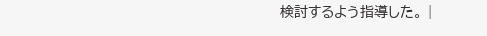検討するよう指導した。 |